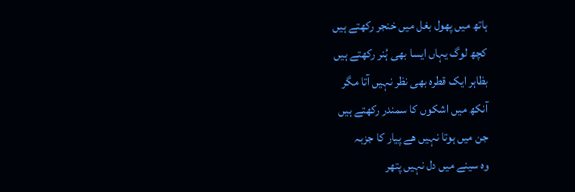ہاتھ میں پھول بغل میں خنجر رکھتے ہیں
کچھ لوگ یہاں ایسا بھی ہُنر رکھتے ہیں
بظاہر ایک قطرہ بھی نظر نہیں آتا مگر
آنکھ میں اشکوں کا سمندر رکھتے ہیں
جن میں ہوتا نہیں ھے پیار کا جزبہ
وہ سینے میں دل نہیں پتھر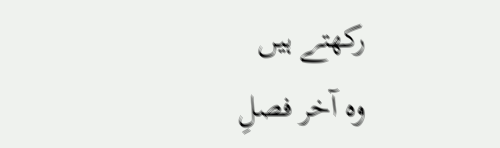رکھتے ہیں
وہ آخر فصلِ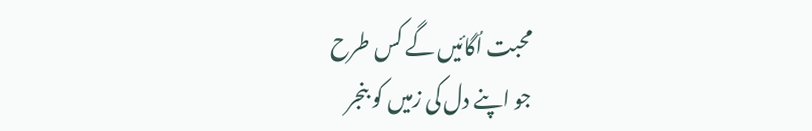محبت اُگائیں گے کس طرح
جو اپنے دل کی زمیں کو بنجر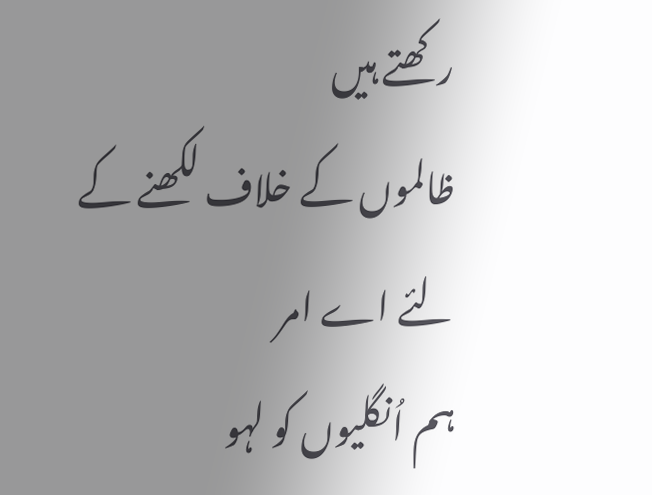رکھتے ہیں
ظالموں کے خلاف لکھنے کے لئے اے امر
ہم اُنگلیوں کو لہو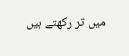میں تر رکھتے ہیں